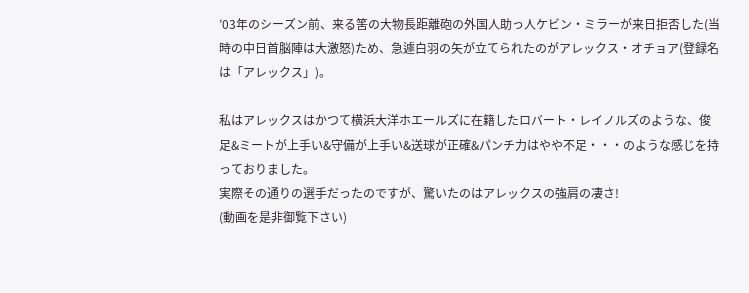’03年のシーズン前、来る筈の大物長距離砲の外国人助っ人ケビン・ミラーが来日拒否した(当時の中日首脳陣は大激怒)ため、急遽白羽の矢が立てられたのがアレックス・オチョア(登録名は「アレックス」)。

私はアレックスはかつて横浜大洋ホエールズに在籍したロバート・レイノルズのような、俊足&ミートが上手い&守備が上手い&送球が正確&パンチ力はやや不足・・・のような感じを持っておりました。
実際その通りの選手だったのですが、驚いたのはアレックスの強肩の凄さ!
(動画を是非御覧下さい)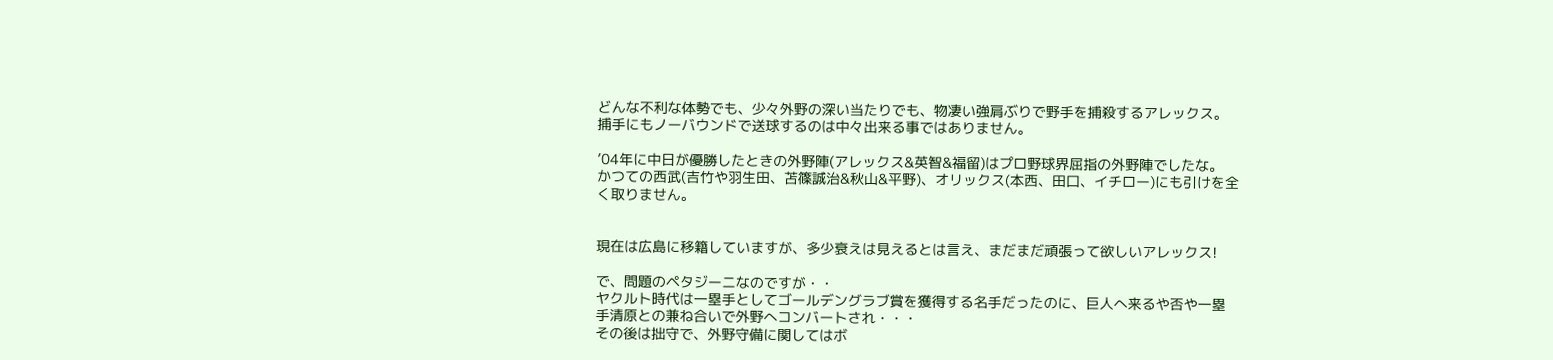どんな不利な体勢でも、少々外野の深い当たりでも、物凄い強肩ぶりで野手を捕殺するアレックス。
捕手にもノーバウンドで送球するのは中々出来る事ではありません。

’04年に中日が優勝したときの外野陣(アレックス&英智&福留)はプロ野球界屈指の外野陣でしたな。
かつての西武(吉竹や羽生田、苫篠誠治&秋山&平野)、オリックス(本西、田口、イチロー)にも引けを全く取りません。


現在は広島に移籍していますが、多少衰えは見えるとは言え、まだまだ頑張って欲しいアレックス!

で、問題のペタジーニなのですが・・
ヤクルト時代は一塁手としてゴールデングラブ賞を獲得する名手だったのに、巨人へ来るや否や一塁手清原との兼ね合いで外野へコンバートされ・・・
その後は拙守で、外野守備に関してはボ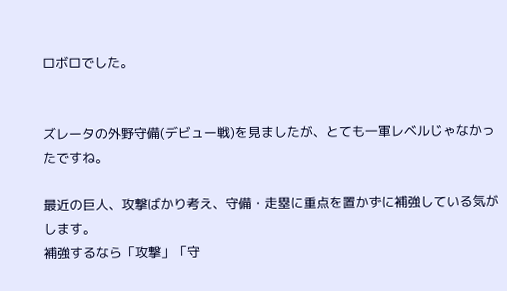ロボロでした。


ズレータの外野守備(デビュー戦)を見ましたが、とても一軍レベルじゃなかったですね。

最近の巨人、攻撃ばかり考え、守備・走塁に重点を置かずに補強している気がします。
補強するなら「攻撃」「守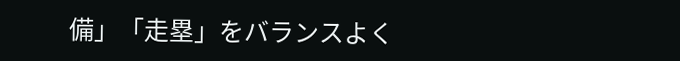備」「走塁」をバランスよく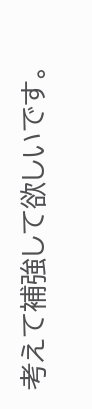考えて補強して欲しいです。